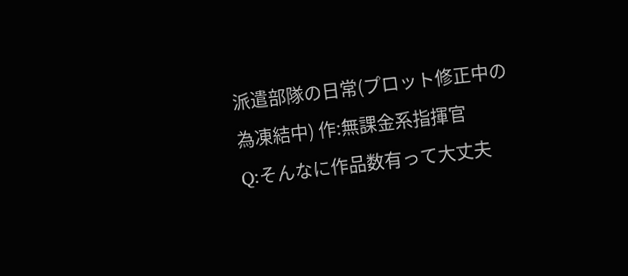派遣部隊の日常(プロット修正中の為凍結中) 作:無課金系指揮官
Q:そんなに作品数有って大丈夫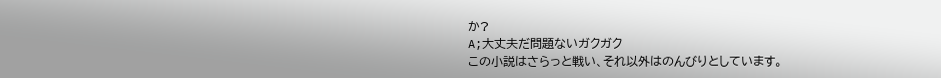か?
A;大丈夫だ問題ないガクガク
この小説はさらっと戦い、それ以外はのんびりとしています。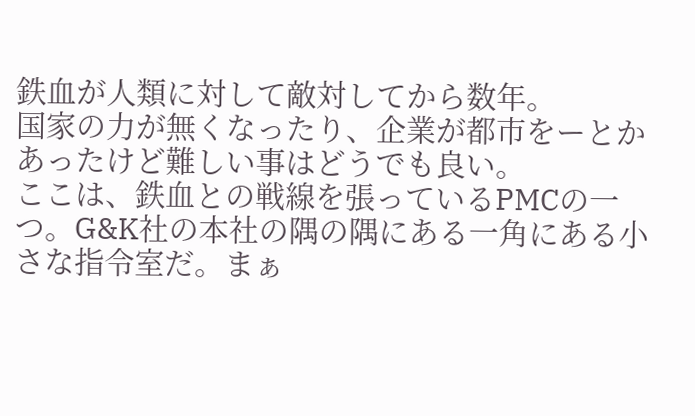鉄血が人類に対して敵対してから数年。
国家の力が無くなったり、企業が都市をーとかあったけど難しい事はどうでも良い。
ここは、鉄血との戦線を張っているPMCの一つ。G&K社の本社の隅の隅にある一角にある小さな指令室だ。まぁ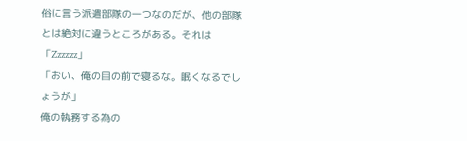俗に言う派遣部隊の一つなのだが、他の部隊とは絶対に違うところがある。それは
「Zzzzzz」
「おい、俺の目の前で寝るな。眠くなるでしょうが」
俺の執務する為の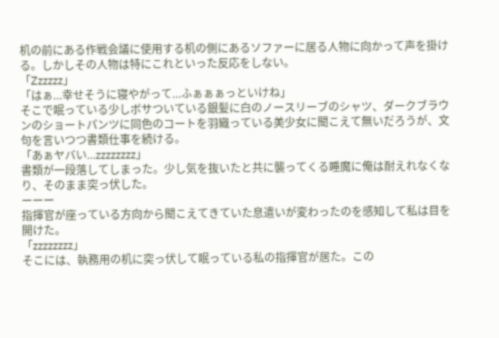机の前にある作戦会議に使用する机の側にあるソファーに居る人物に向かって声を掛ける。しかしその人物は特にこれといった反応をしない。
「Zzzzzz」
「はぁ...幸せそうに寝やがって...ふぁぁぁっといけね」
そこで眠っている少しボサついている銀髪に白のノースリーブのシャツ、ダークブラウンのショートパンツに同色のコートを羽織っている美少女に聞こえて無いだろうが、文句を言いつつ書類仕事を続ける。
「あぁヤバい...zzzzzzzz」
書類が一段落してしまった。少し気を抜いたと共に襲ってくる睡魔に俺は耐えれなくなり、そのまま突っ伏した。
ーーー
指揮官が座っている方向から聞こえてきていた息遣いが変わったのを感知して私は目を開けた。
「zzzzzzzz」
そこには、執務用の机に突っ伏して眠っている私の指揮官が居た。この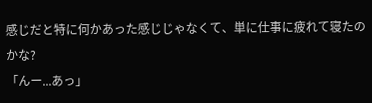感じだと特に何かあった感じじゃなくて、単に仕事に疲れて寝たのかな?
「んー...あっ」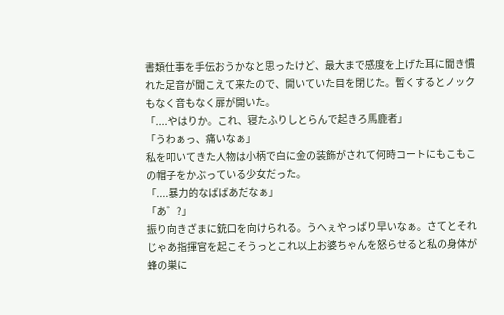書類仕事を手伝おうかなと思ったけど、最大まで感度を上げた耳に聞き慣れた足音が聞こえて来たので、開いていた目を閉じた。暫くするとノックもなく音もなく扉が開いた。
「....やはりか。これ、寝たふりしとらんで起きろ馬鹿者」
「うわぁっ、痛いなぁ」
私を叩いてきた人物は小柄で白に金の装飾がされて何時コートにもこもこの帽子をかぶっている少女だった。
「....暴力的なばばあだなぁ」
「あ゛?」
振り向きざまに銃口を向けられる。うへぇやっぱり早いなぁ。さてとそれじゃあ指揮官を起こそうっとこれ以上お婆ちゃんを怒らせると私の身体が蜂の巣に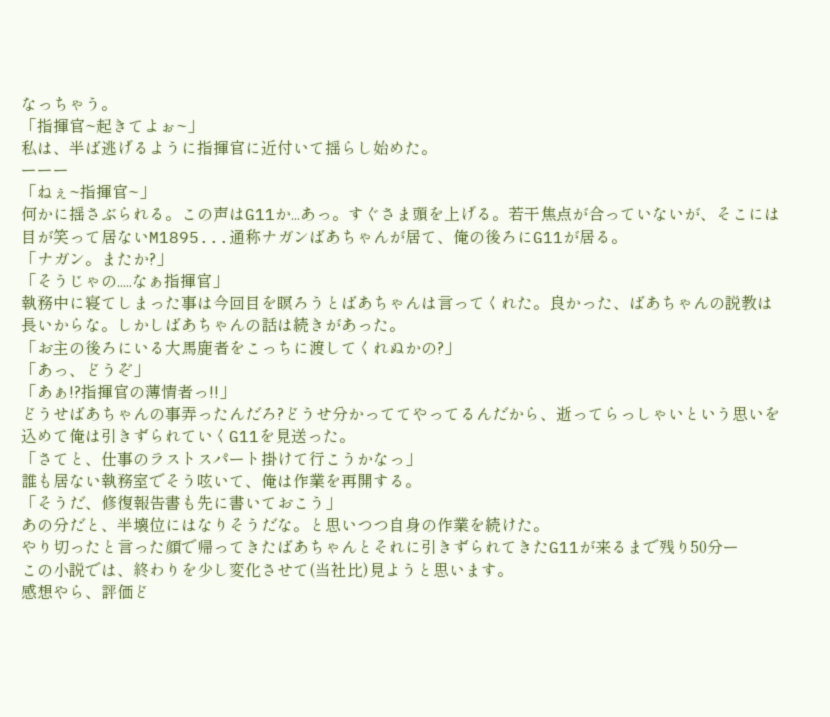なっちゃう。
「指揮官~起きてよぉ~」
私は、半ば逃げるように指揮官に近付いて揺らし始めた。
ーーー
「ねぇ~指揮官~」
何かに揺さぶられる。この声はG11か...あっ。すぐさま頭を上げる。若干焦点が合っていないが、そこには目が笑って居ないM1895...通称ナガンばあちゃんが居て、俺の後ろにG11が居る。
「ナガン。またか?」
「そうじゃの.....なぁ指揮官」
執務中に寝てしまった事は今回目を瞑ろうとばあちゃんは言ってくれた。良かった、ばあちゃんの説教は長いからな。しかしばあちゃんの話は続きがあった。
「お主の後ろにいる大馬鹿者をこっちに渡してくれぬかの?」
「あっ、どうぞ」
「あぁ!?指揮官の薄情者っ!!」
どうせばあちゃんの事弄ったんだろ?どうせ分かっててやってるんだから、逝ってらっしゃいという思いを込めて俺は引きずられていくG11を見送った。
「さてと、仕事のラストスパート掛けて行こうかなっ」
誰も居ない執務室でそう呟いて、俺は作業を再開する。
「そうだ、修復報告書も先に書いておこう」
あの分だと、半壊位にはなりそうだな。と思いつつ自身の作業を続けた。
やり切ったと言った顔で帰ってきたばあちゃんとそれに引きずられてきたG11が来るまで残り50分ー
この小説では、終わりを少し変化させて(当社比)見ようと思います。
感想やら、評価ど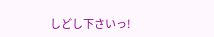しどし下さいっ!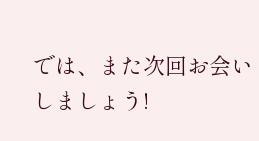では、また次回お会いしましょう!